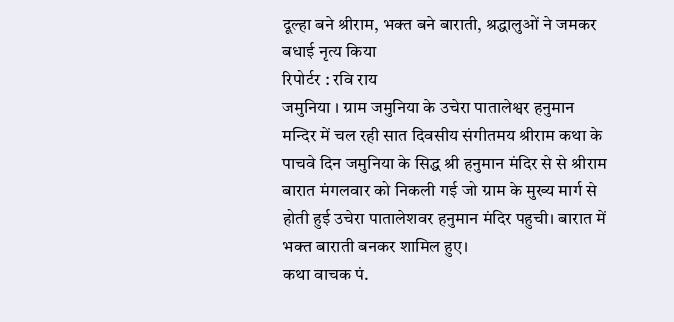दूल्हा बने श्रीराम, भक्त बने बाराती, श्रद्धालुओं ने जमकर बधाई नृत्य किया
रिपोर्टर : रवि राय
जमुनिया । ग्राम जमुनिया के उचेरा पातालेश्वर हनुमान मन्दिर में चल रही सात दिवसीय संगीतमय श्रीराम कथा के पाचवे दिन जमुनिया के सिद्ध श्री हनुमान मंदिर से से श्रीराम बारात मंगलवार को निकली गई जो ग्राम के मुख्य मार्ग से होती हुई उचेरा पातालेशवर हनुमान मंदिर पहुची। बारात में भक्त बाराती बनकर शामिल हुए।
कथा वाचक पं.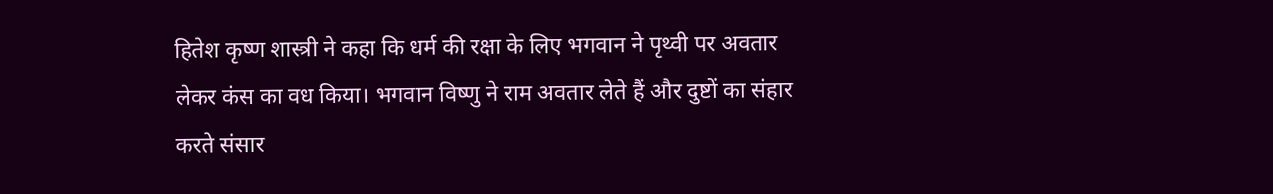हितेश कृष्ण शास्त्री ने कहा कि धर्म की रक्षा के लिए भगवान ने पृथ्वी पर अवतार लेकर कंस का वध किया। भगवान विष्णु ने राम अवतार लेते हैं और दुष्टों का संहार करते संसार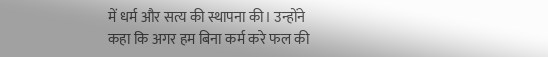में धर्म और सत्य की स्थापना की। उन्होंने कहा कि अगर हम बिना कर्म करे फल की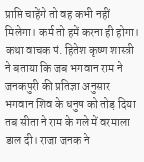प्राप्ति चाहेंगे तो वह कभी नहीं मिलेगा। कर्म तो हमें करना ही होगा। कथा वाचक पं. हितेश कृष्ण शास्त्री ने बताया कि जब भगवान राम ने जनकपुरी की प्रतिज्ञा अनुसार भगवान शिव के धनुष को तोड़ दिया तब सीता ने राम के गले में वरमाला डाल दी। राजा जनक ने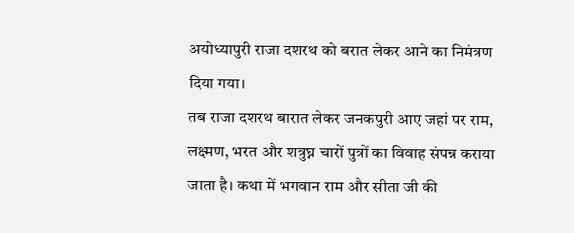अयोध्यापुरी राजा दशरथ को बरात लेकर आने का निमंत्रण दिया गया।
तब राजा दशरथ बारात लेकर जनकपुरी आए जहां पर राम, लक्ष्मण, भरत और शत्रुघ्न चारों पुत्रों का विवाह संपन्न कराया जाता है। कथा में भगवान राम और सीता जी की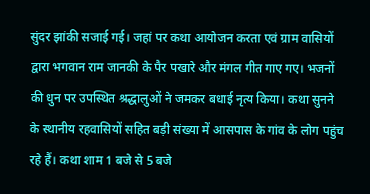सुंदर झांकी सजाई गई। जहां पर कथा आयोजन करता एवं ग्राम वासियों द्वारा भगवान राम जानकी के पैर पखारे और मंगल गीत गाए गए। भजनों की धुन पर उपस्थित श्रद्धालुओं ने जमकर बधाई नृत्य किया। कथा सुनने के स्थानीय रहवासियों सहित बड़ी संख्या में आसपास के गांव के लोग पहुंच रहे हैं। कथा शाम 1 बजे से 5 बजे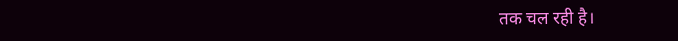तक चल रही है।